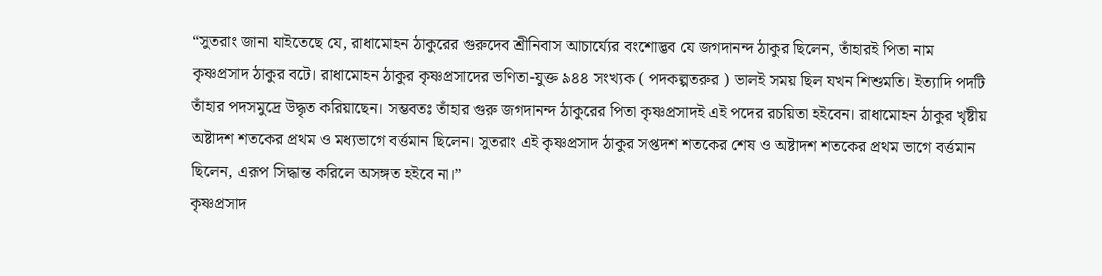“সুতরাং জানা যাইতেছে যে, রাধামোহন ঠাকুরের গুরুদেব শ্রীনিবাস আচার্য্যের বংশোদ্ভব যে জগদানন্দ ঠাকুর ছিলেন, তাঁহারই পিতা নাম কৃষ্ণপ্রসাদ ঠাকুর বটে। রাধামোহন ঠাকুর কৃষ্ণপ্রসাদের ভণিতা-যুক্ত ৯৪৪ সংখ্যক ( পদকল্পতরুর ) ভালই সময় ছিল যখন শিশুমতি। ইত্যাদি পদটি তাঁহার পদসমুদ্রে উদ্ধৃত করিয়াছেন। সম্ভবতঃ তাঁহার গুরু জগদানন্দ ঠাকুরের পিতা কৃষ্ণপ্রসাদই এই পদের রচয়িতা হইবেন। রাধামোহন ঠাকুর খৃষ্টীয় অষ্টাদশ শতকের প্রথম ও মধ্যভাগে বর্ত্তমান ছিলেন। সুতরাং এই কৃষ্ণপ্রসাদ ঠাকুর সপ্তদশ শতকের শেষ ও অষ্টাদশ শতকের প্রথম ভাগে বর্ত্তমান ছিলেন, এরূপ সিদ্ধান্ত করিলে অসঙ্গত হইবে না।”
কৃষ্ণপ্রসাদ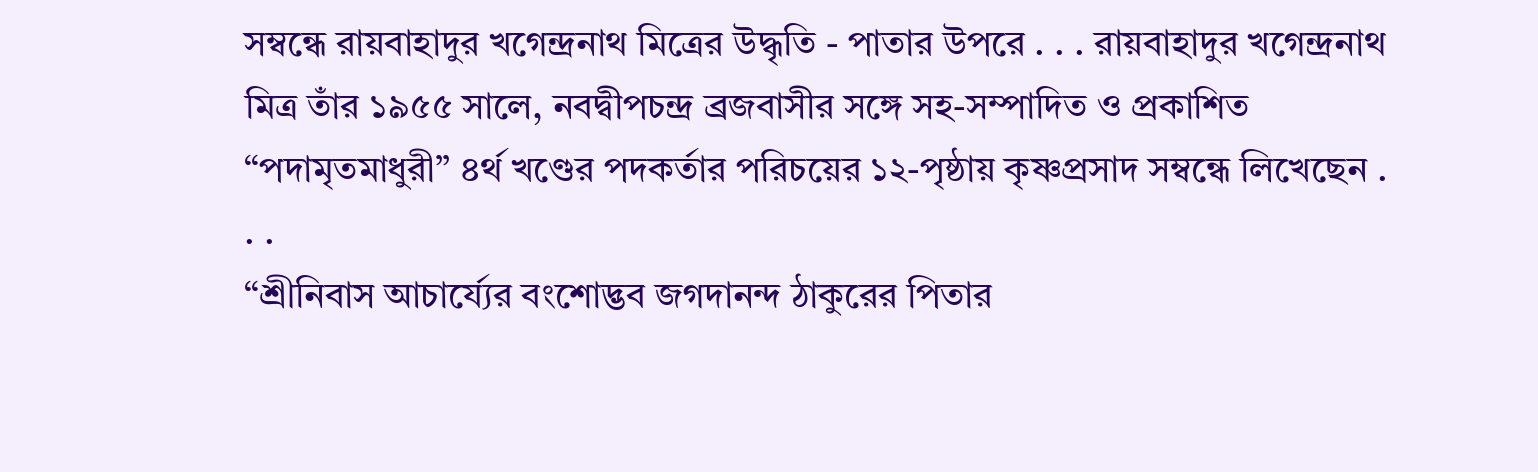সম্বন্ধে রায়বাহাদুর খগেন্দ্রনাথ মিত্রের উদ্ধৃতি - পাতার উপরে . . . রায়বাহাদুর খগেন্দ্রনাথ মিত্র তাঁর ১৯৫৫ সালে, নবদ্বীপচন্দ্র ব্রজবাসীর সঙ্গে সহ-সম্পাদিত ও প্রকাশিত “পদামৃতমাধুরী” ৪র্থ খণ্ডের পদকর্তার পরিচয়ের ১২-পৃষ্ঠায় কৃষ্ণপ্রসাদ সম্বন্ধে লিখেছেন . . .
“শ্রীনিবাস আচার্য্যের বংশোদ্ভব জগদানন্দ ঠাকুরের পিতার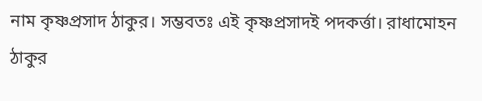নাম কৃষ্ণপ্রসাদ ঠাকুর। সম্ভবতঃ এই কৃষ্ণপ্রসাদই পদকর্ত্তা। রাধামোহন ঠাকুর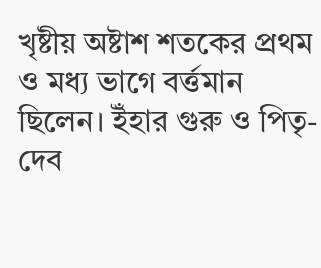খৃষ্টীয় অষ্টাশ শতকের প্রথম ও মধ্য ভাগে বর্ত্তমান ছিলেন। ইঁহার গুরু ও পিতৃ- দেব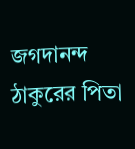জগদানন্দ ঠাকুরের পিতা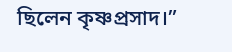ছিলেন কৃষ্ণপ্রসাদ।”